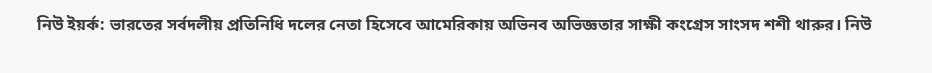নিউ ইয়র্ক: ভারতের সর্বদলীয় প্রতিনিধি দলের নেতা হিসেবে আমেরিকায় অভিনব অভিজ্ঞতার সাক্ষী কংগ্রেস সাংসদ শশী থারুর। নিউ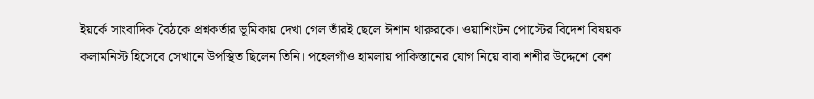ইয়র্কে সাংবাদিক বৈঠকে প্রশ্নকর্তার ভূমিকায় দেখা গেল তাঁরই ছেলে ঈশান থারুরকে। ওয়াশিংটন পোস্টের বিদেশ বিষয়ক কলামনিস্ট হিসেবে সেখানে উপস্থিত ছিলেন তিনি। পহেলগাঁও হামলায় পাকিস্তানের যোগ নিয়ে বাবা শশীর উদ্দেশে বেশ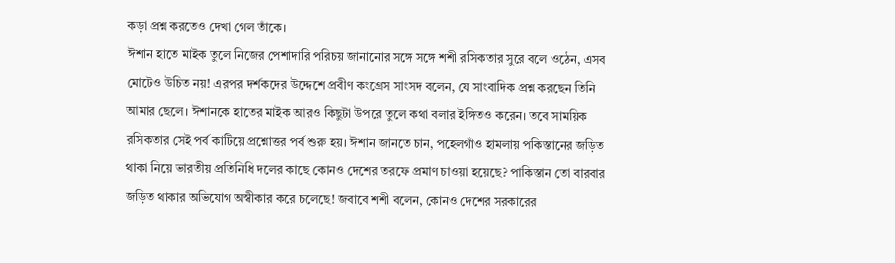কড়া প্রশ্ন করতেও দেখা গেল তাঁকে।
ঈশান হাতে মাইক তুলে নিজের পেশাদারি পরিচয় জানানোর সঙ্গে সঙ্গে শশী রসিকতার সুরে বলে ওঠেন, এসব মোটেও উচিত নয়! এরপর দর্শকদের উদ্দেশে প্রবীণ কংগ্রেস সাংসদ বলেন, যে সাংবাদিক প্রশ্ন করছেন তিনি আমার ছেলে। ঈশানকে হাতের মাইক আরও কিছুটা উপরে তুলে কথা বলার ইঙ্গিতও করেন। তবে সাময়িক রসিকতার সেই পর্ব কাটিয়ে প্রশ্নোত্তর পর্ব শুরু হয়। ঈশান জানতে চান, পহেলগাঁও হামলায় পকিস্তানের জড়িত থাকা নিয়ে ভারতীয় প্রতিনিধি দলের কাছে কোনও দেশের তরফে প্রমাণ চাওয়া হয়েছে? পাকিস্তান তো বারবার জড়িত থাকার অভিযোগ অস্বীকার করে চলেছে! জবাবে শশী বলেন, কোনও দেশের সরকারের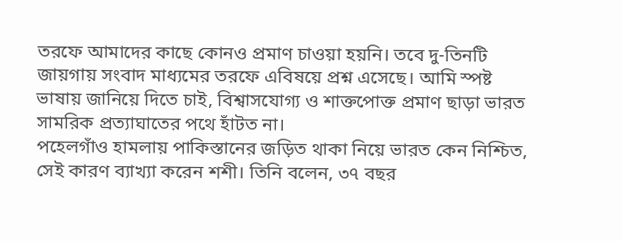তরফে আমাদের কাছে কোনও প্রমাণ চাওয়া হয়নি। তবে দু-তিনটি জায়গায় সংবাদ মাধ্যমের তরফে এবিষয়ে প্রশ্ন এসেছে। আমি স্পষ্ট ভাষায় জানিয়ে দিতে চাই, বিশ্বাসযোগ্য ও শাক্তপোক্ত প্রমাণ ছাড়া ভারত সামরিক প্রত্যাঘাতের পথে হাঁটত না।
পহেলগাঁও হামলায় পাকিস্তানের জড়িত থাকা নিয়ে ভারত কেন নিশ্চিত, সেই কারণ ব্যাখ্যা করেন শশী। তিনি বলেন, ৩৭ বছর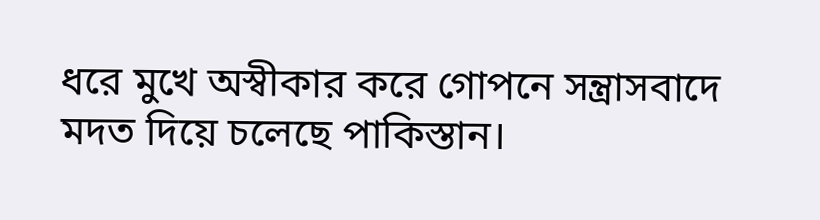ধরে মুখে অস্বীকার করে গোপনে সন্ত্রাসবাদে মদত দিয়ে চলেছে পাকিস্তান।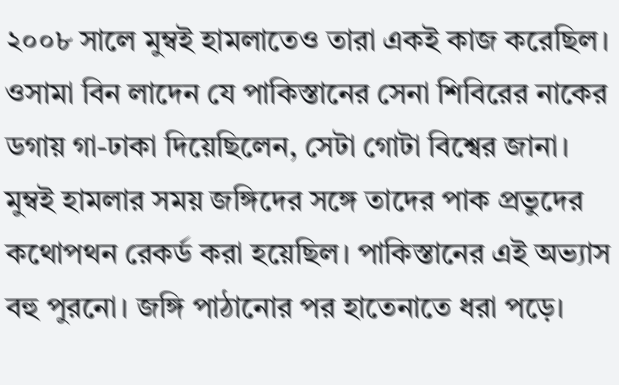২০০৮ সালে মুম্বই হামলাতেও তারা একই কাজ করেছিল। ওসামা বিন লাদেন যে পাকিস্তানের সেনা শিবিরের নাকের ডগায় গা-ঢাকা দিয়েছিলেন, সেটা গোটা বিশ্বের জানা। মুম্বই হামলার সময় জঙ্গিদের সঙ্গে তাদের পাক প্রভুদের কথোপথন রেকর্ড করা হয়েছিল। পাকিস্তানের এই অভ্যাস বহু পুরনো। জঙ্গি পাঠানোর পর হাতেনাতে ধরা পড়ে।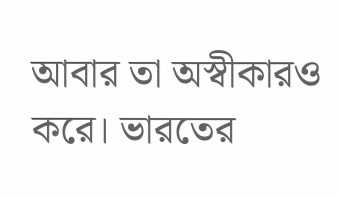আবার তা অস্বীকারও করে। ভারতের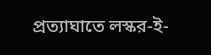প্রত্যাঘাতে লস্কর-ই-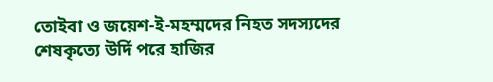তোইবা ও জয়েশ-ই-মহম্মদের নিহত সদস্যদের শেষকৃত্যে উর্দি পরে হাজির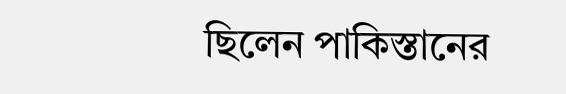ছিলেন পাকিস্তানের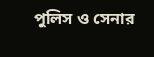পুলিস ও সেনার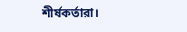শীর্ষকর্তারা।